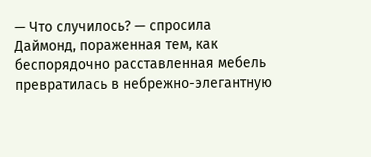— Что случилось? — спросила Даймонд, пораженная тем, как беспорядочно расставленная мебель превратилась в небрежно-элегантную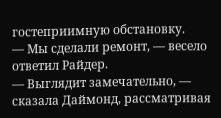гостеприимную обстановку.
— Мы сделали ремонт, — весело ответил Райдер.
— Выглядит замечательно, — сказала Даймонд, рассматривая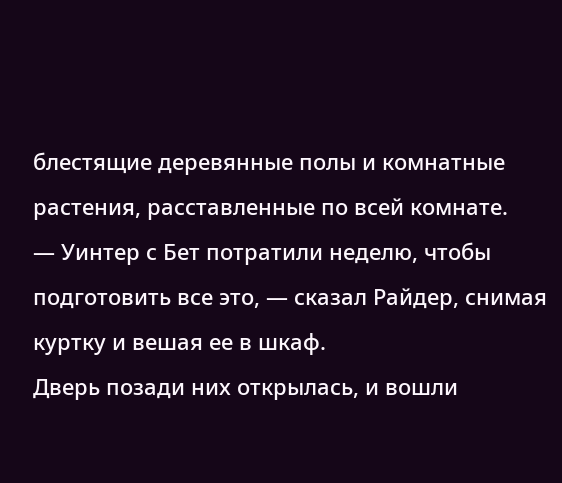блестящие деревянные полы и комнатные растения, расставленные по всей комнате.
— Уинтер с Бет потратили неделю, чтобы подготовить все это, — сказал Райдер, снимая куртку и вешая ее в шкаф.
Дверь позади них открылась, и вошли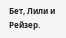Бет, Лили и Рейзер.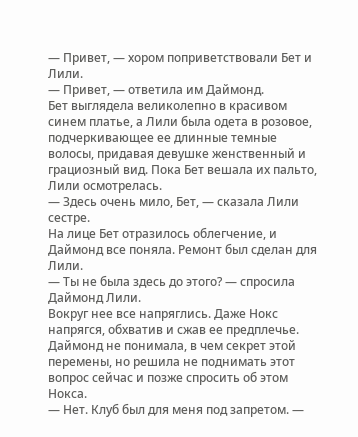— Привет, — хором поприветствовали Бет и Лили.
— Привет, — ответила им Даймонд.
Бет выглядела великолепно в красивом синем платье, а Лили была одета в розовое, подчеркивающее ее длинные темные волосы, придавая девушке женственный и грациозный вид. Пока Бет вешала их пальто, Лили осмотрелась.
— Здесь очень мило, Бет, — сказала Лили сестре.
На лице Бет отразилось облегчение, и Даймонд все поняла. Ремонт был сделан для Лили.
— Ты не была здесь до этого? — спросила Даймонд Лили.
Вокруг нее все напряглись. Даже Нокс напрягся, обхватив и сжав ее предплечье. Даймонд не понимала, в чем секрет этой перемены, но решила не поднимать этот вопрос сейчас и позже спросить об этом Нокса.
— Нет. Клуб был для меня под запретом. —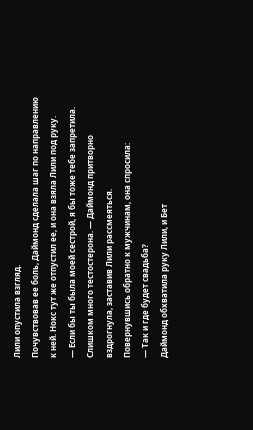Лили опустила взгляд.
Почувствовав ее боль, Даймонд сделала шаг по направлению к ней. Нокс тут же отпустил ее, и она взяла Лили под руку.
— Если бы ты была моей сестрой, я бы тоже тебе запретила. Слишком много тестостерона. — Даймонд притворно вздрогнула, заставив Лили рассмеяться.
Повернувшись обратно к мужчинам, она спросила:
— Так и где будет свадьба?
Даймонд обхватила руку Лили, и Бет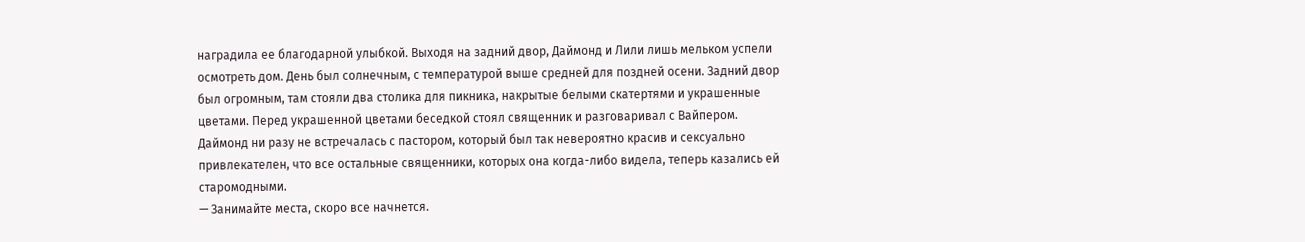наградила ее благодарной улыбкой. Выходя на задний двор, Даймонд и Лили лишь мельком успели осмотреть дом. День был солнечным, с температурой выше средней для поздней осени. Задний двор был огромным, там стояли два столика для пикника, накрытые белыми скатертями и украшенные цветами. Перед украшенной цветами беседкой стоял священник и разговаривал с Вайпером. Даймонд ни разу не встречалась с пастором, который был так невероятно красив и сексуально привлекателен, что все остальные священники, которых она когда-либо видела, теперь казались ей старомодными.
— Занимайте места, скоро все начнется.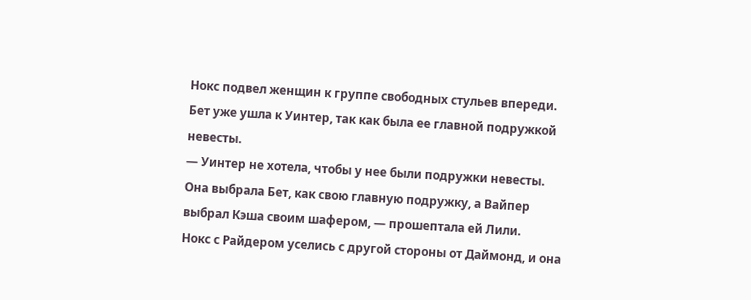Нокс подвел женщин к группе свободных стульев впереди. Бет уже ушла к Уинтер, так как была ее главной подружкой невесты.
— Уинтер не хотела, чтобы у нее были подружки невесты. Она выбрала Бет, как свою главную подружку, а Вайпер выбрал Кэша своим шафером, — прошептала ей Лили.
Нокс с Райдером уселись с другой стороны от Даймонд, и она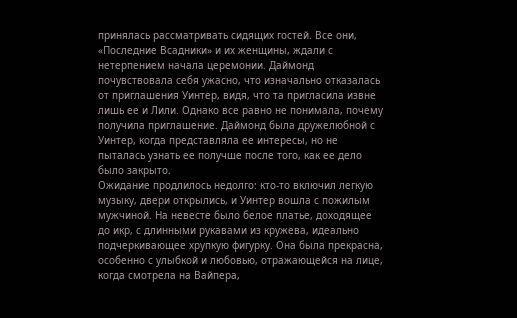принялась рассматривать сидящих гостей. Все они, «Последние Всадники» и их женщины, ждали с нетерпением начала церемонии. Даймонд почувствовала себя ужасно, что изначально отказалась от приглашения Уинтер, видя, что та пригласила извне лишь ее и Лили. Однако все равно не понимала, почему получила приглашение. Даймонд была дружелюбной с Уинтер, когда представляла ее интересы, но не пыталась узнать ее получше после того, как ее дело было закрыто.
Ожидание продлилось недолго: кто-то включил легкую музыку, двери открылись, и Уинтер вошла с пожилым мужчиной. На невесте было белое платье, доходящее до икр, с длинными рукавами из кружева, идеально подчеркивающее хрупкую фигурку. Она была прекрасна, особенно с улыбкой и любовью, отражающейся на лице, когда смотрела на Вайпера,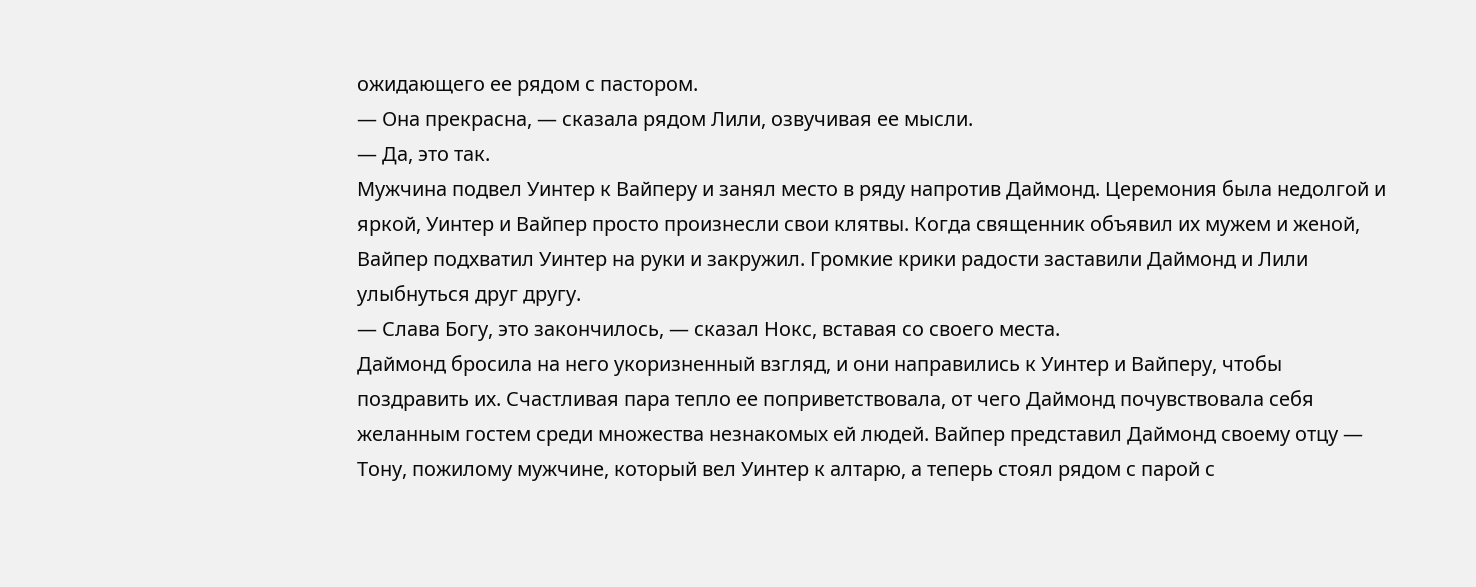ожидающего ее рядом с пастором.
— Она прекрасна, — сказала рядом Лили, озвучивая ее мысли.
— Да, это так.
Мужчина подвел Уинтер к Вайперу и занял место в ряду напротив Даймонд. Церемония была недолгой и яркой, Уинтер и Вайпер просто произнесли свои клятвы. Когда священник объявил их мужем и женой, Вайпер подхватил Уинтер на руки и закружил. Громкие крики радости заставили Даймонд и Лили улыбнуться друг другу.
— Слава Богу, это закончилось, — сказал Нокс, вставая со своего места.
Даймонд бросила на него укоризненный взгляд, и они направились к Уинтер и Вайперу, чтобы поздравить их. Счастливая пара тепло ее поприветствовала, от чего Даймонд почувствовала себя желанным гостем среди множества незнакомых ей людей. Вайпер представил Даймонд своему отцу — Тону, пожилому мужчине, который вел Уинтер к алтарю, а теперь стоял рядом с парой с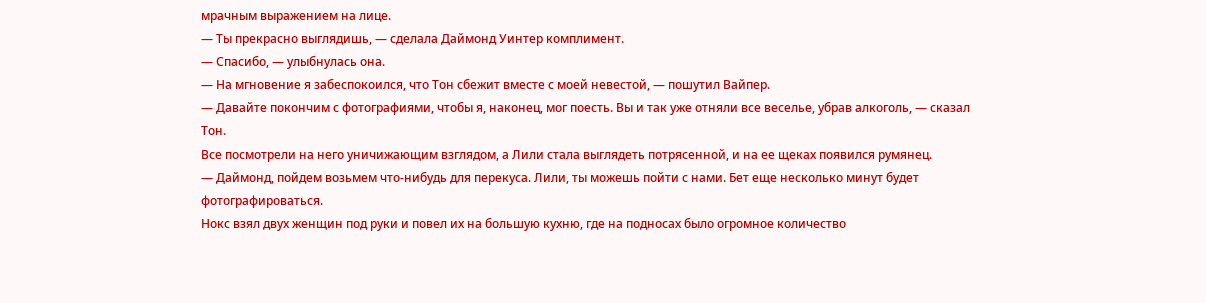мрачным выражением на лице.
— Ты прекрасно выглядишь, — сделала Даймонд Уинтер комплимент.
— Спасибо, — улыбнулась она.
— На мгновение я забеспокоился, что Тон сбежит вместе с моей невестой, — пошутил Вайпер.
— Давайте покончим с фотографиями, чтобы я, наконец, мог поесть. Вы и так уже отняли все веселье, убрав алкоголь, — сказал Тон.
Все посмотрели на него уничижающим взглядом, а Лили стала выглядеть потрясенной, и на ее щеках появился румянец.
— Даймонд, пойдем возьмем что-нибудь для перекуса. Лили, ты можешь пойти с нами. Бет еще несколько минут будет фотографироваться.
Нокс взял двух женщин под руки и повел их на большую кухню, где на подносах было огромное количество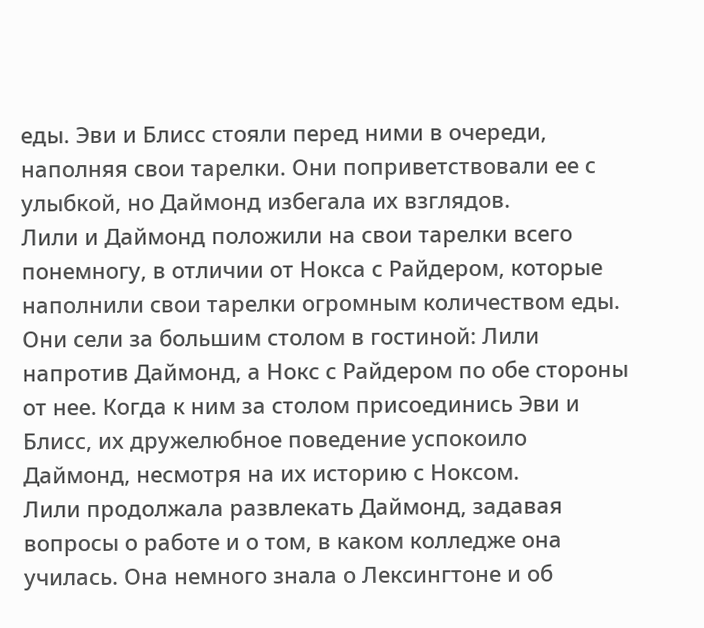еды. Эви и Блисс стояли перед ними в очереди, наполняя свои тарелки. Они поприветствовали ее с улыбкой, но Даймонд избегала их взглядов.
Лили и Даймонд положили на свои тарелки всего понемногу, в отличии от Нокса с Райдером, которые наполнили свои тарелки огромным количеством еды. Они сели за большим столом в гостиной: Лили напротив Даймонд, а Нокс с Райдером по обе стороны от нее. Когда к ним за столом присоединись Эви и Блисс, их дружелюбное поведение успокоило Даймонд, несмотря на их историю с Ноксом.
Лили продолжала развлекать Даймонд, задавая вопросы о работе и о том, в каком колледже она училась. Она немного знала о Лексингтоне и об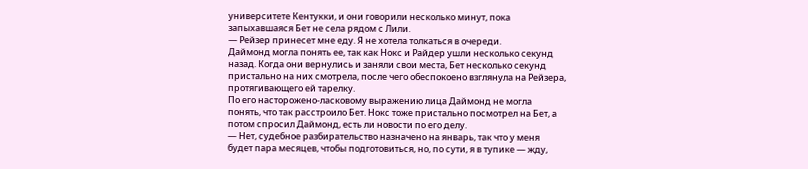университете Кентукки, и они говорили несколько минут, пока запыхавшаяся Бет не села рядом с Лили.
— Рейзер принесет мне еду. Я не хотела толкаться в очереди.
Даймонд могла понять ее, так как Нокс и Райдер ушли несколько секунд назад. Когда они вернулись и заняли свои места, Бет несколько секунд пристально на них смотрела, после чего обеспокоено взглянула на Рейзера, протягивающего ей тарелку.
По его насторожено-ласковому выражению лица Даймонд не могла понять, что так расстроило Бет. Нокс тоже пристально посмотрел на Бет, а потом спросил Даймонд, есть ли новости по его делу.
— Нет, судебное разбирательство назначено на январь, так что у меня будет пара месяцев, чтобы подготовиться, но, по сути, я в тупике — жду,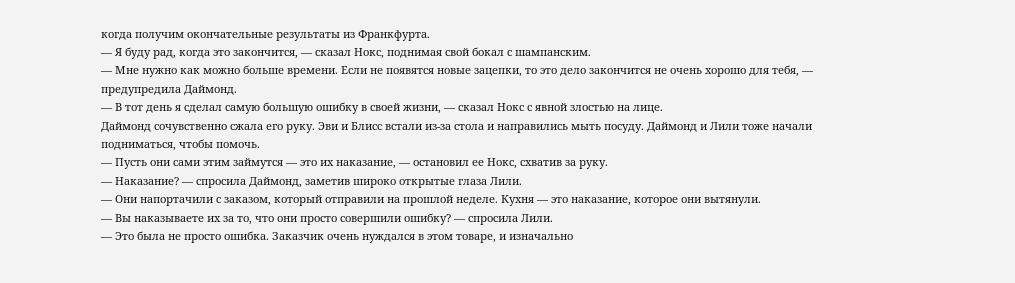когда получим окончательные результаты из Франкфурта.
— Я буду рад, когда это закончится, — сказал Нокс, поднимая свой бокал с шампанским.
— Мне нужно как можно больше времени. Если не появятся новые зацепки, то это дело закончится не очень хорошо для тебя, — предупредила Даймонд.
— В тот день я сделал самую большую ошибку в своей жизни, — сказал Нокс с явной злостью на лице.
Даймонд сочувственно сжала его руку. Эви и Блисс встали из-за стола и направились мыть посуду. Даймонд и Лили тоже начали подниматься, чтобы помочь.
— Пусть они сами этим займутся — это их наказание, — остановил ее Нокс, схватив за руку.
— Наказание? — спросила Даймонд, заметив широко открытые глаза Лили.
— Они напортачили с заказом, который отправили на прошлой неделе. Кухня — это наказание, которое они вытянули.
— Вы наказываете их за то, что они просто совершили ошибку? — спросила Лили.
— Это была не просто ошибка. Заказчик очень нуждался в этом товаре, и изначально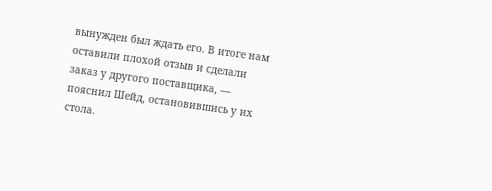вынужден был ждать его. В итоге нам оставили плохой отзыв и сделали заказ у другого поставщика, — пояснил Шейд, остановившись у их стола.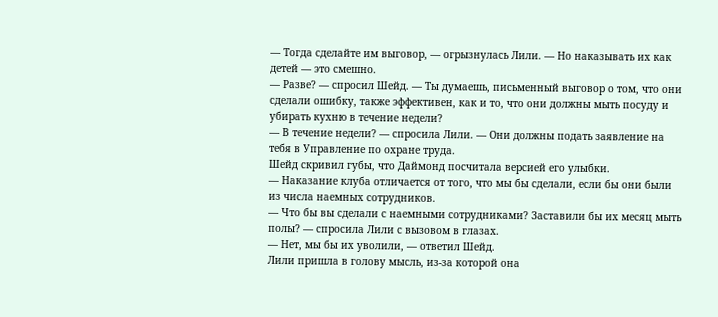— Тогда сделайте им выговор, — огрызнулась Лили. — Но наказывать их как детей — это смешно.
— Разве? — спросил Шейд. — Ты думаешь, письменный выговор о том, что они сделали ошибку, также эффективен, как и то, что они должны мыть посуду и убирать кухню в течение недели?
— В течение недели? — спросила Лили. — Они должны подать заявление на тебя в Управление по охране труда.
Шейд скривил губы, что Даймонд посчитала версией его улыбки.
— Наказание клуба отличается от того, что мы бы сделали, если бы они были из числа наемных сотрудников.
— Что бы вы сделали с наемными сотрудниками? Заставили бы их месяц мыть полы? — спросила Лили с вызовом в глазах.
— Нет, мы бы их уволили, — ответил Шейд.
Лили пришла в голову мысль, из-за которой она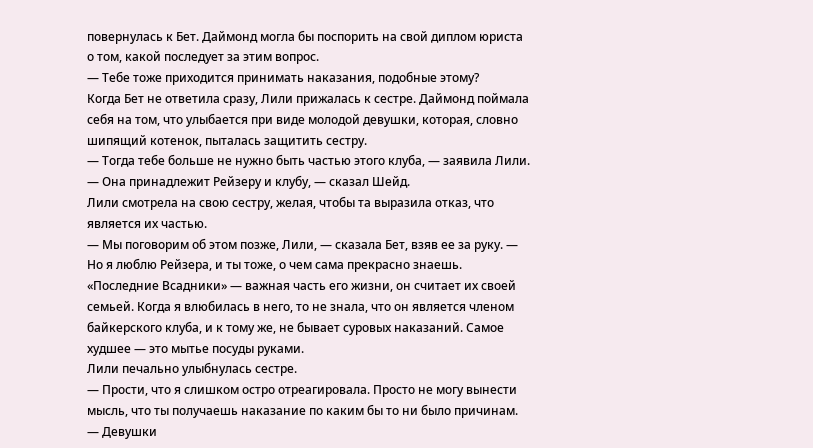повернулась к Бет. Даймонд могла бы поспорить на свой диплом юриста о том, какой последует за этим вопрос.
— Тебе тоже приходится принимать наказания, подобные этому?
Когда Бет не ответила сразу, Лили прижалась к сестре. Даймонд поймала себя на том, что улыбается при виде молодой девушки, которая, словно шипящий котенок, пыталась защитить сестру.
— Тогда тебе больше не нужно быть частью этого клуба, — заявила Лили.
— Она принадлежит Рейзеру и клубу, — сказал Шейд.
Лили смотрела на свою сестру, желая, чтобы та выразила отказ, что является их частью.
— Мы поговорим об этом позже, Лили, — сказала Бет, взяв ее за руку. — Но я люблю Рейзера, и ты тоже, о чем сама прекрасно знаешь. «Последние Всадники» — важная часть его жизни, он считает их своей семьей. Когда я влюбилась в него, то не знала, что он является членом байкерского клуба, и к тому же, не бывает суровых наказаний. Самое худшее — это мытье посуды руками.
Лили печально улыбнулась сестре.
— Прости, что я слишком остро отреагировала. Просто не могу вынести мысль, что ты получаешь наказание по каким бы то ни было причинам. — Девушки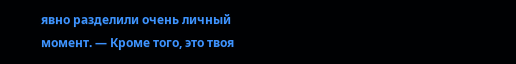явно разделили очень личный момент. — Кроме того, это твоя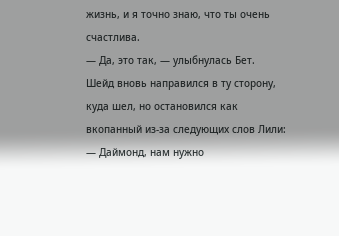жизнь, и я точно знаю, что ты очень счастлива.
— Да, это так, — улыбнулась Бет.
Шейд вновь направился в ту сторону, куда шел, но остановился как вкопанный из-за следующих слов Лили:
— Даймонд, нам нужно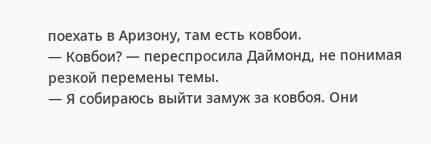поехать в Аризону, там есть ковбои.
— Ковбои? — переспросила Даймонд, не понимая резкой перемены темы.
— Я собираюсь выйти замуж за ковбоя. Они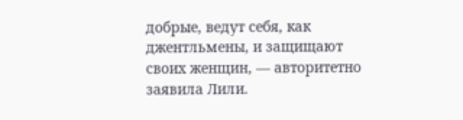добрые, ведут себя, как джентльмены, и защищают своих женщин, — авторитетно заявила Лили.